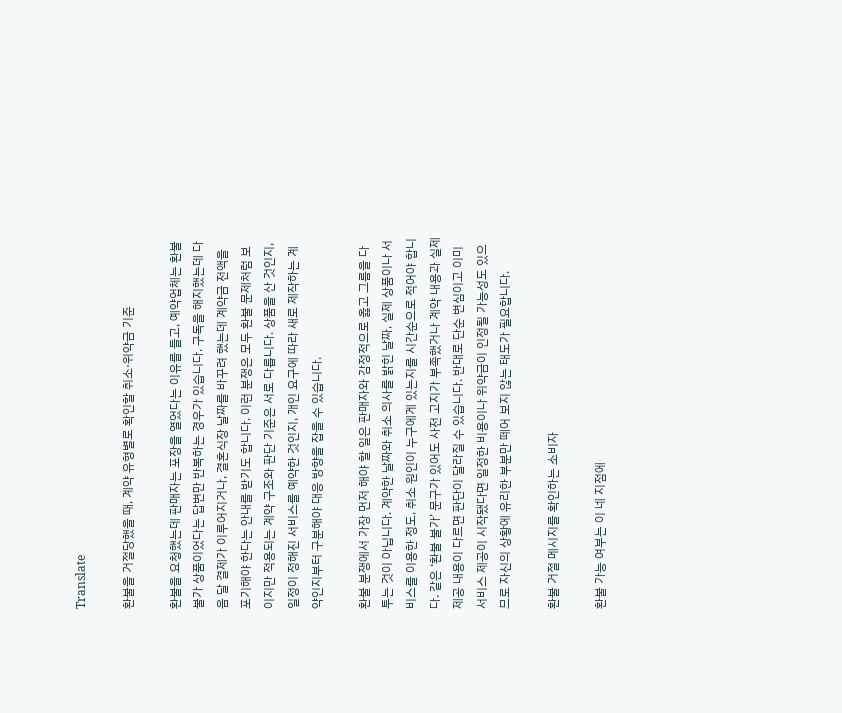Translate

환불을 거절당했을 때, 계약 유형별로 확인할 취소·위약금 기준

환불을 요청했는데 판매자는 포장을 열었다는 이유를 들고, 예약업체는 환불 불가 상품이었다는 답변만 반복하는 경우가 있습니다. 구독을 해지했는데 다음 달 결제가 이루어지거나, 결혼식장 날짜를 바꾸려 했는데 계약금 전액을 포기해야 한다는 안내를 받기도 합니다. 이런 분쟁은 모두 환불 문제처럼 보이지만 적용되는 계약 구조와 판단 기준은 서로 다릅니다. 상품을 산 것인지, 일정이 정해진 서비스를 예약한 것인지, 개인 요구에 따라 새로 제작하는 계약인지부터 구분해야 대응 방향을 잡을 수 있습니다.

환불 분쟁에서 가장 먼저 해야 할 일은 판매자와 감정적으로 옳고 그름을 다투는 것이 아닙니다. 계약한 날짜와 취소 의사를 밝힌 날짜, 실제 상품이나 서비스를 이용한 정도, 취소 원인이 누구에게 있는지를 시간순으로 적어야 합니다. 같은 ‘환불 불가’ 문구가 있어도 사전 고지가 부족했거나 계약 내용과 실제 제공 내용이 다르면 판단이 달라질 수 있습니다. 반대로 단순 변심이고 이미 서비스 제공이 시작됐다면 일정한 비용이나 위약금이 인정될 가능성도 있으므로 자신의 상황에 유리한 부분만 떼어 보지 않는 태도가 필요합니다.

환불 거절 메시지를 확인하는 소비자

환불 가능 여부는 이 네 지점에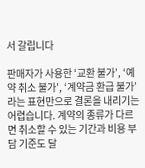서 갈립니다

판매자가 사용한 ‘교환 불가’, ‘예약 취소 불가’, ‘계약금 환급 불가’라는 표현만으로 결론을 내리기는 어렵습니다. 계약의 종류가 다르면 취소할 수 있는 기간과 비용 부담 기준도 달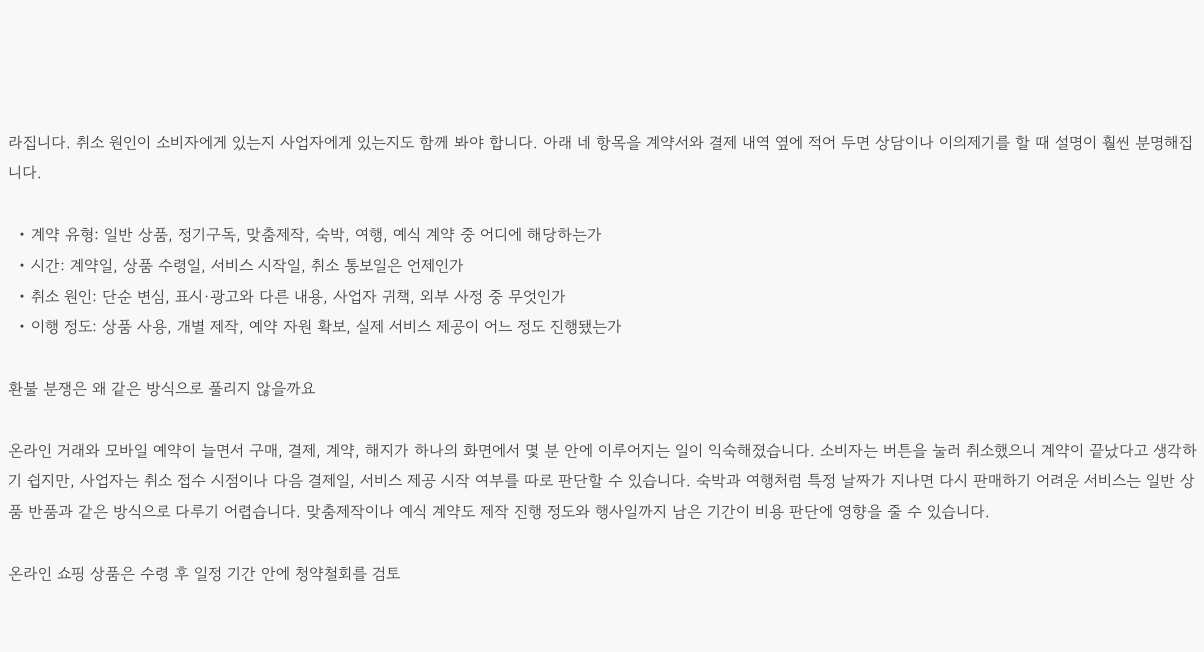라집니다. 취소 원인이 소비자에게 있는지 사업자에게 있는지도 함께 봐야 합니다. 아래 네 항목을 계약서와 결제 내역 옆에 적어 두면 상담이나 이의제기를 할 때 설명이 훨씬 분명해집니다.

  • 계약 유형: 일반 상품, 정기구독, 맞춤제작, 숙박, 여행, 예식 계약 중 어디에 해당하는가
  • 시간: 계약일, 상품 수령일, 서비스 시작일, 취소 통보일은 언제인가
  • 취소 원인: 단순 변심, 표시·광고와 다른 내용, 사업자 귀책, 외부 사정 중 무엇인가
  • 이행 정도: 상품 사용, 개별 제작, 예약 자원 확보, 실제 서비스 제공이 어느 정도 진행됐는가

환불 분쟁은 왜 같은 방식으로 풀리지 않을까요

온라인 거래와 모바일 예약이 늘면서 구매, 결제, 계약, 해지가 하나의 화면에서 몇 분 안에 이루어지는 일이 익숙해졌습니다. 소비자는 버튼을 눌러 취소했으니 계약이 끝났다고 생각하기 쉽지만, 사업자는 취소 접수 시점이나 다음 결제일, 서비스 제공 시작 여부를 따로 판단할 수 있습니다. 숙박과 여행처럼 특정 날짜가 지나면 다시 판매하기 어려운 서비스는 일반 상품 반품과 같은 방식으로 다루기 어렵습니다. 맞춤제작이나 예식 계약도 제작 진행 정도와 행사일까지 남은 기간이 비용 판단에 영향을 줄 수 있습니다.

온라인 쇼핑 상품은 수령 후 일정 기간 안에 청약철회를 검토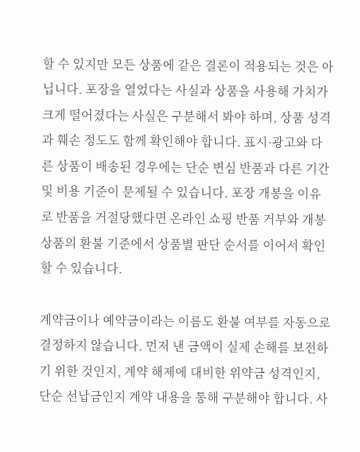할 수 있지만 모든 상품에 같은 결론이 적용되는 것은 아닙니다. 포장을 열었다는 사실과 상품을 사용해 가치가 크게 떨어졌다는 사실은 구분해서 봐야 하며, 상품 성격과 훼손 정도도 함께 확인해야 합니다. 표시·광고와 다른 상품이 배송된 경우에는 단순 변심 반품과 다른 기간 및 비용 기준이 문제될 수 있습니다. 포장 개봉을 이유로 반품을 거절당했다면 온라인 쇼핑 반품 거부와 개봉 상품의 환불 기준에서 상품별 판단 순서를 이어서 확인할 수 있습니다.

계약금이나 예약금이라는 이름도 환불 여부를 자동으로 결정하지 않습니다. 먼저 낸 금액이 실제 손해를 보전하기 위한 것인지, 계약 해제에 대비한 위약금 성격인지, 단순 선납금인지 계약 내용을 통해 구분해야 합니다. 사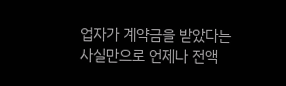업자가 계약금을 받았다는 사실만으로 언제나 전액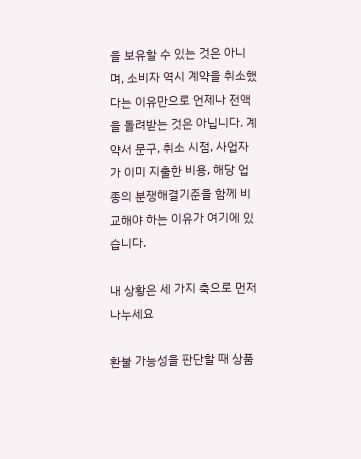을 보유할 수 있는 것은 아니며, 소비자 역시 계약을 취소했다는 이유만으로 언제나 전액을 돌려받는 것은 아닙니다. 계약서 문구, 취소 시점, 사업자가 이미 지출한 비용, 해당 업종의 분쟁해결기준을 함께 비교해야 하는 이유가 여기에 있습니다.

내 상황은 세 가지 축으로 먼저 나누세요

환불 가능성을 판단할 때 상품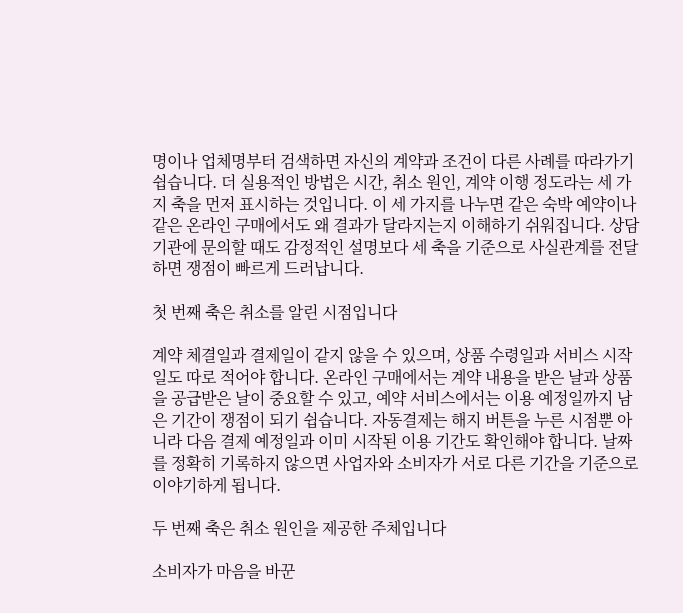명이나 업체명부터 검색하면 자신의 계약과 조건이 다른 사례를 따라가기 쉽습니다. 더 실용적인 방법은 시간, 취소 원인, 계약 이행 정도라는 세 가지 축을 먼저 표시하는 것입니다. 이 세 가지를 나누면 같은 숙박 예약이나 같은 온라인 구매에서도 왜 결과가 달라지는지 이해하기 쉬워집니다. 상담기관에 문의할 때도 감정적인 설명보다 세 축을 기준으로 사실관계를 전달하면 쟁점이 빠르게 드러납니다.

첫 번째 축은 취소를 알린 시점입니다

계약 체결일과 결제일이 같지 않을 수 있으며, 상품 수령일과 서비스 시작일도 따로 적어야 합니다. 온라인 구매에서는 계약 내용을 받은 날과 상품을 공급받은 날이 중요할 수 있고, 예약 서비스에서는 이용 예정일까지 남은 기간이 쟁점이 되기 쉽습니다. 자동결제는 해지 버튼을 누른 시점뿐 아니라 다음 결제 예정일과 이미 시작된 이용 기간도 확인해야 합니다. 날짜를 정확히 기록하지 않으면 사업자와 소비자가 서로 다른 기간을 기준으로 이야기하게 됩니다.

두 번째 축은 취소 원인을 제공한 주체입니다

소비자가 마음을 바꾼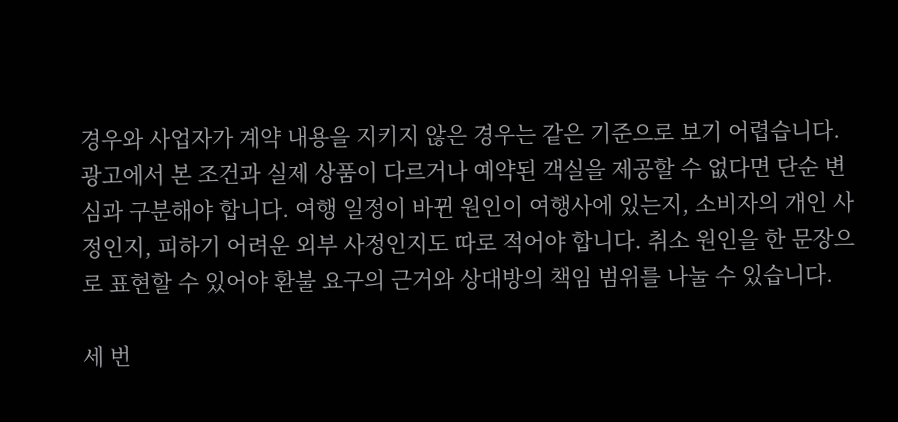경우와 사업자가 계약 내용을 지키지 않은 경우는 같은 기준으로 보기 어렵습니다. 광고에서 본 조건과 실제 상품이 다르거나 예약된 객실을 제공할 수 없다면 단순 변심과 구분해야 합니다. 여행 일정이 바뀐 원인이 여행사에 있는지, 소비자의 개인 사정인지, 피하기 어려운 외부 사정인지도 따로 적어야 합니다. 취소 원인을 한 문장으로 표현할 수 있어야 환불 요구의 근거와 상대방의 책임 범위를 나눌 수 있습니다.

세 번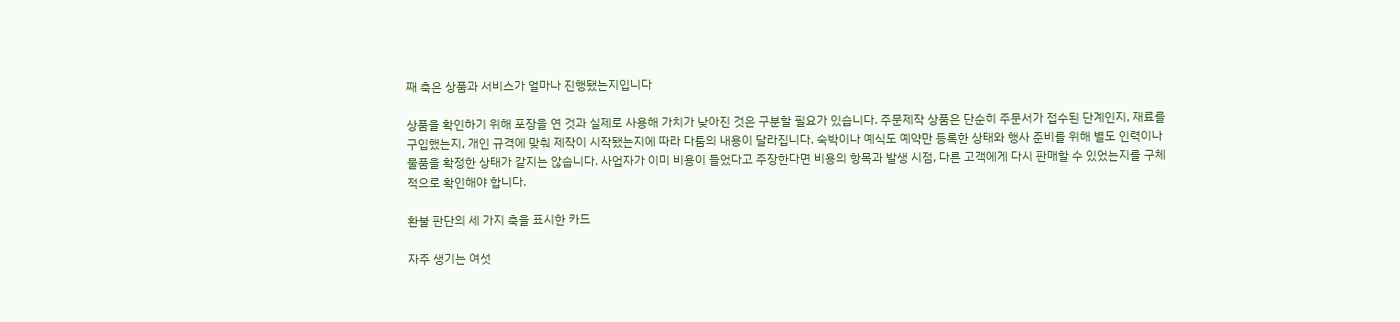째 축은 상품과 서비스가 얼마나 진행됐는지입니다

상품을 확인하기 위해 포장을 연 것과 실제로 사용해 가치가 낮아진 것은 구분할 필요가 있습니다. 주문제작 상품은 단순히 주문서가 접수된 단계인지, 재료를 구입했는지, 개인 규격에 맞춰 제작이 시작됐는지에 따라 다툼의 내용이 달라집니다. 숙박이나 예식도 예약만 등록한 상태와 행사 준비를 위해 별도 인력이나 물품을 확정한 상태가 같지는 않습니다. 사업자가 이미 비용이 들었다고 주장한다면 비용의 항목과 발생 시점, 다른 고객에게 다시 판매할 수 있었는지를 구체적으로 확인해야 합니다.

환불 판단의 세 가지 축을 표시한 카드

자주 생기는 여섯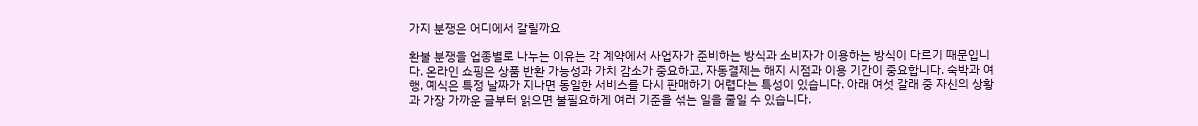가지 분쟁은 어디에서 갈릴까요

환불 분쟁을 업종별로 나누는 이유는 각 계약에서 사업자가 준비하는 방식과 소비자가 이용하는 방식이 다르기 때문입니다. 온라인 쇼핑은 상품 반환 가능성과 가치 감소가 중요하고, 자동결제는 해지 시점과 이용 기간이 중요합니다. 숙박과 여행, 예식은 특정 날짜가 지나면 동일한 서비스를 다시 판매하기 어렵다는 특성이 있습니다. 아래 여섯 갈래 중 자신의 상황과 가장 가까운 글부터 읽으면 불필요하게 여러 기준을 섞는 일을 줄일 수 있습니다.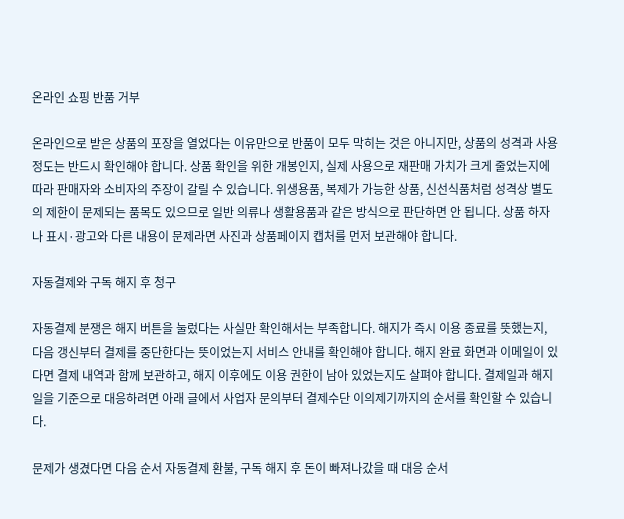온라인 쇼핑 반품 거부

온라인으로 받은 상품의 포장을 열었다는 이유만으로 반품이 모두 막히는 것은 아니지만, 상품의 성격과 사용 정도는 반드시 확인해야 합니다. 상품 확인을 위한 개봉인지, 실제 사용으로 재판매 가치가 크게 줄었는지에 따라 판매자와 소비자의 주장이 갈릴 수 있습니다. 위생용품, 복제가 가능한 상품, 신선식품처럼 성격상 별도의 제한이 문제되는 품목도 있으므로 일반 의류나 생활용품과 같은 방식으로 판단하면 안 됩니다. 상품 하자나 표시·광고와 다른 내용이 문제라면 사진과 상품페이지 캡처를 먼저 보관해야 합니다.

자동결제와 구독 해지 후 청구

자동결제 분쟁은 해지 버튼을 눌렀다는 사실만 확인해서는 부족합니다. 해지가 즉시 이용 종료를 뜻했는지, 다음 갱신부터 결제를 중단한다는 뜻이었는지 서비스 안내를 확인해야 합니다. 해지 완료 화면과 이메일이 있다면 결제 내역과 함께 보관하고, 해지 이후에도 이용 권한이 남아 있었는지도 살펴야 합니다. 결제일과 해지일을 기준으로 대응하려면 아래 글에서 사업자 문의부터 결제수단 이의제기까지의 순서를 확인할 수 있습니다.

문제가 생겼다면 다음 순서 자동결제 환불, 구독 해지 후 돈이 빠져나갔을 때 대응 순서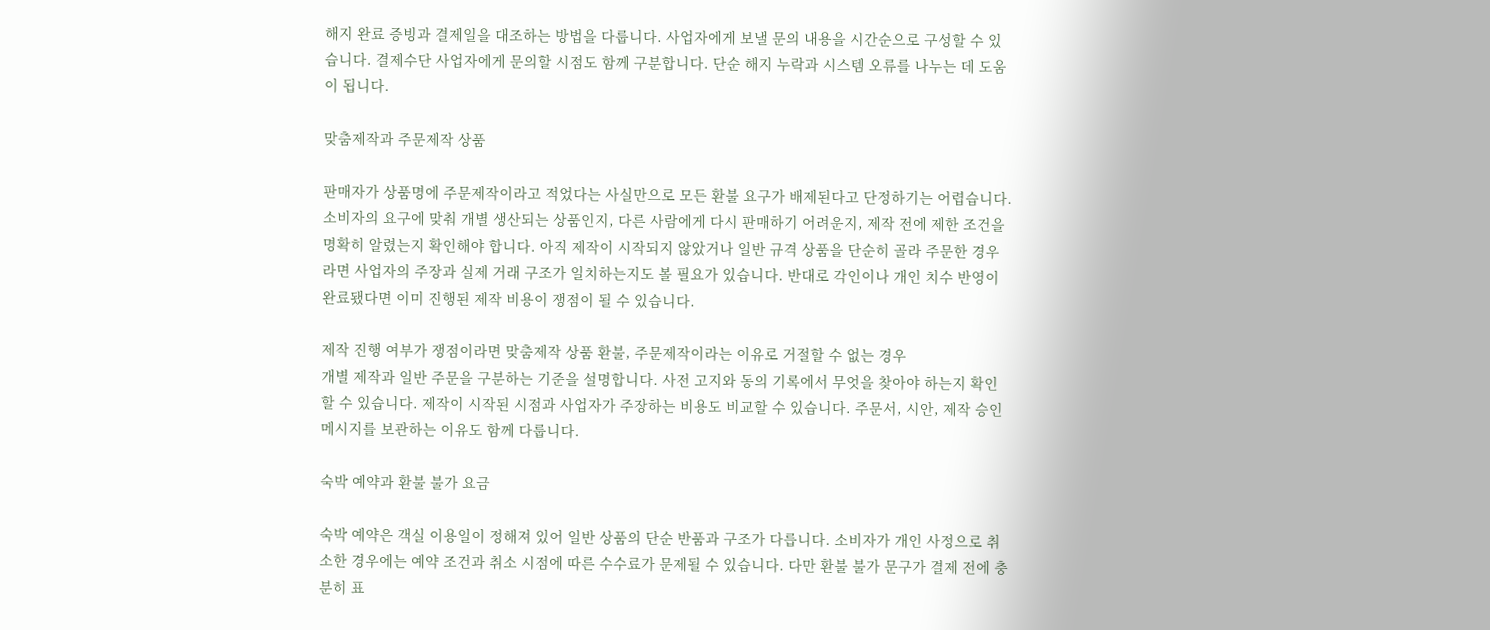해지 완료 증빙과 결제일을 대조하는 방법을 다룹니다. 사업자에게 보낼 문의 내용을 시간순으로 구성할 수 있습니다. 결제수단 사업자에게 문의할 시점도 함께 구분합니다. 단순 해지 누락과 시스템 오류를 나누는 데 도움이 됩니다.

맞춤제작과 주문제작 상품

판매자가 상품명에 주문제작이라고 적었다는 사실만으로 모든 환불 요구가 배제된다고 단정하기는 어렵습니다. 소비자의 요구에 맞춰 개별 생산되는 상품인지, 다른 사람에게 다시 판매하기 어려운지, 제작 전에 제한 조건을 명확히 알렸는지 확인해야 합니다. 아직 제작이 시작되지 않았거나 일반 규격 상품을 단순히 골라 주문한 경우라면 사업자의 주장과 실제 거래 구조가 일치하는지도 볼 필요가 있습니다. 반대로 각인이나 개인 치수 반영이 완료됐다면 이미 진행된 제작 비용이 쟁점이 될 수 있습니다.

제작 진행 여부가 쟁점이라면 맞춤제작 상품 환불, 주문제작이라는 이유로 거절할 수 없는 경우
개별 제작과 일반 주문을 구분하는 기준을 설명합니다. 사전 고지와 동의 기록에서 무엇을 찾아야 하는지 확인할 수 있습니다. 제작이 시작된 시점과 사업자가 주장하는 비용도 비교할 수 있습니다. 주문서, 시안, 제작 승인 메시지를 보관하는 이유도 함께 다룹니다.

숙박 예약과 환불 불가 요금

숙박 예약은 객실 이용일이 정해져 있어 일반 상품의 단순 반품과 구조가 다릅니다. 소비자가 개인 사정으로 취소한 경우에는 예약 조건과 취소 시점에 따른 수수료가 문제될 수 있습니다. 다만 환불 불가 문구가 결제 전에 충분히 표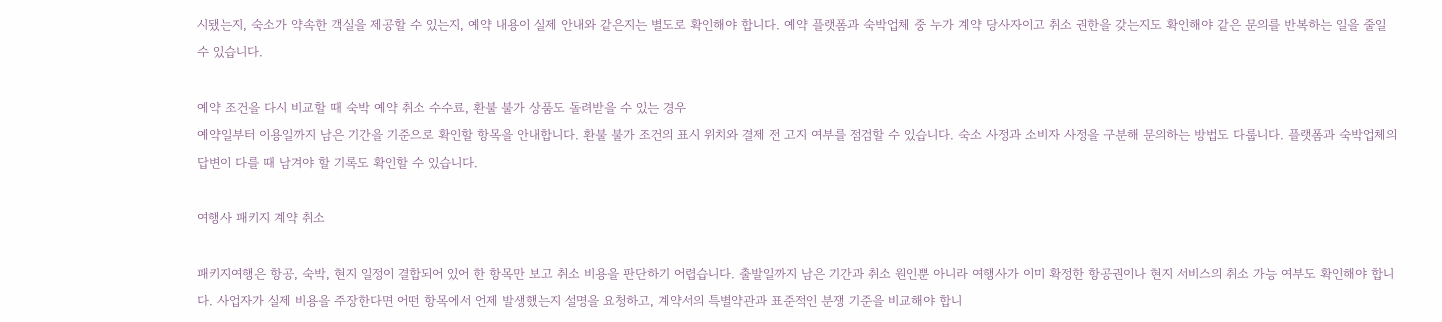시됐는지, 숙소가 약속한 객실을 제공할 수 있는지, 예약 내용이 실제 안내와 같은지는 별도로 확인해야 합니다. 예약 플랫폼과 숙박업체 중 누가 계약 당사자이고 취소 권한을 갖는지도 확인해야 같은 문의를 반복하는 일을 줄일 수 있습니다.

예약 조건을 다시 비교할 때 숙박 예약 취소 수수료, 환불 불가 상품도 돌려받을 수 있는 경우
예약일부터 이용일까지 남은 기간을 기준으로 확인할 항목을 안내합니다. 환불 불가 조건의 표시 위치와 결제 전 고지 여부를 점검할 수 있습니다. 숙소 사정과 소비자 사정을 구분해 문의하는 방법도 다룹니다. 플랫폼과 숙박업체의 답변이 다를 때 남겨야 할 기록도 확인할 수 있습니다.

여행사 패키지 계약 취소

패키지여행은 항공, 숙박, 현지 일정이 결합되어 있어 한 항목만 보고 취소 비용을 판단하기 어렵습니다. 출발일까지 남은 기간과 취소 원인뿐 아니라 여행사가 이미 확정한 항공권이나 현지 서비스의 취소 가능 여부도 확인해야 합니다. 사업자가 실제 비용을 주장한다면 어떤 항목에서 언제 발생했는지 설명을 요청하고, 계약서의 특별약관과 표준적인 분쟁 기준을 비교해야 합니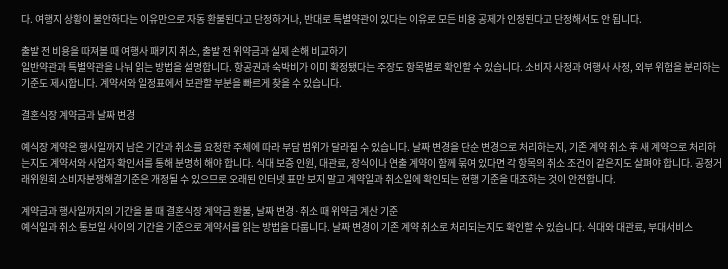다. 여행지 상황이 불안하다는 이유만으로 자동 환불된다고 단정하거나, 반대로 특별약관이 있다는 이유로 모든 비용 공제가 인정된다고 단정해서도 안 됩니다.

출발 전 비용을 따져볼 때 여행사 패키지 취소, 출발 전 위약금과 실제 손해 비교하기
일반약관과 특별약관을 나눠 읽는 방법을 설명합니다. 항공권과 숙박비가 이미 확정됐다는 주장도 항목별로 확인할 수 있습니다. 소비자 사정과 여행사 사정, 외부 위험을 분리하는 기준도 제시합니다. 계약서와 일정표에서 보관할 부분을 빠르게 찾을 수 있습니다.

결혼식장 계약금과 날짜 변경

예식장 계약은 행사일까지 남은 기간과 취소를 요청한 주체에 따라 부담 범위가 달라질 수 있습니다. 날짜 변경을 단순 변경으로 처리하는지, 기존 계약 취소 후 새 계약으로 처리하는지도 계약서와 사업자 확인서를 통해 분명히 해야 합니다. 식대 보증 인원, 대관료, 장식이나 연출 계약이 함께 묶여 있다면 각 항목의 취소 조건이 같은지도 살펴야 합니다. 공정거래위원회 소비자분쟁해결기준은 개정될 수 있으므로 오래된 인터넷 표만 보지 말고 계약일과 취소일에 확인되는 현행 기준을 대조하는 것이 안전합니다.

계약금과 행사일까지의 기간을 볼 때 결혼식장 계약금 환불, 날짜 변경·취소 때 위약금 계산 기준
예식일과 취소 통보일 사이의 기간을 기준으로 계약서를 읽는 방법을 다룹니다. 날짜 변경이 기존 계약 취소로 처리되는지도 확인할 수 있습니다. 식대와 대관료, 부대서비스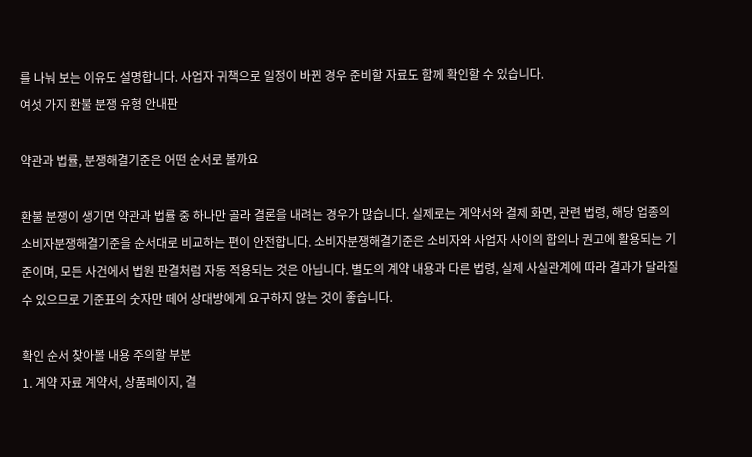를 나눠 보는 이유도 설명합니다. 사업자 귀책으로 일정이 바뀐 경우 준비할 자료도 함께 확인할 수 있습니다.
여섯 가지 환불 분쟁 유형 안내판

약관과 법률, 분쟁해결기준은 어떤 순서로 볼까요

환불 분쟁이 생기면 약관과 법률 중 하나만 골라 결론을 내려는 경우가 많습니다. 실제로는 계약서와 결제 화면, 관련 법령, 해당 업종의 소비자분쟁해결기준을 순서대로 비교하는 편이 안전합니다. 소비자분쟁해결기준은 소비자와 사업자 사이의 합의나 권고에 활용되는 기준이며, 모든 사건에서 법원 판결처럼 자동 적용되는 것은 아닙니다. 별도의 계약 내용과 다른 법령, 실제 사실관계에 따라 결과가 달라질 수 있으므로 기준표의 숫자만 떼어 상대방에게 요구하지 않는 것이 좋습니다.

확인 순서 찾아볼 내용 주의할 부분
1. 계약 자료 계약서, 상품페이지, 결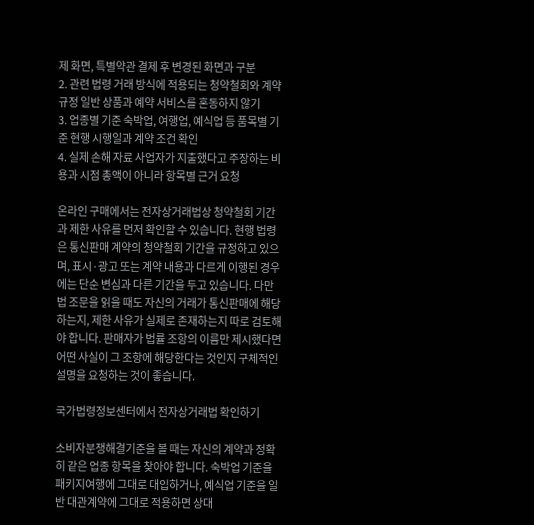제 화면, 특별약관 결제 후 변경된 화면과 구분
2. 관련 법령 거래 방식에 적용되는 청약철회와 계약 규정 일반 상품과 예약 서비스를 혼동하지 않기
3. 업종별 기준 숙박업, 여행업, 예식업 등 품목별 기준 현행 시행일과 계약 조건 확인
4. 실제 손해 자료 사업자가 지출했다고 주장하는 비용과 시점 총액이 아니라 항목별 근거 요청

온라인 구매에서는 전자상거래법상 청약철회 기간과 제한 사유를 먼저 확인할 수 있습니다. 현행 법령은 통신판매 계약의 청약철회 기간을 규정하고 있으며, 표시·광고 또는 계약 내용과 다르게 이행된 경우에는 단순 변심과 다른 기간을 두고 있습니다. 다만 법 조문을 읽을 때도 자신의 거래가 통신판매에 해당하는지, 제한 사유가 실제로 존재하는지 따로 검토해야 합니다. 판매자가 법률 조항의 이름만 제시했다면 어떤 사실이 그 조항에 해당한다는 것인지 구체적인 설명을 요청하는 것이 좋습니다.

국가법령정보센터에서 전자상거래법 확인하기

소비자분쟁해결기준을 볼 때는 자신의 계약과 정확히 같은 업종 항목을 찾아야 합니다. 숙박업 기준을 패키지여행에 그대로 대입하거나, 예식업 기준을 일반 대관계약에 그대로 적용하면 상대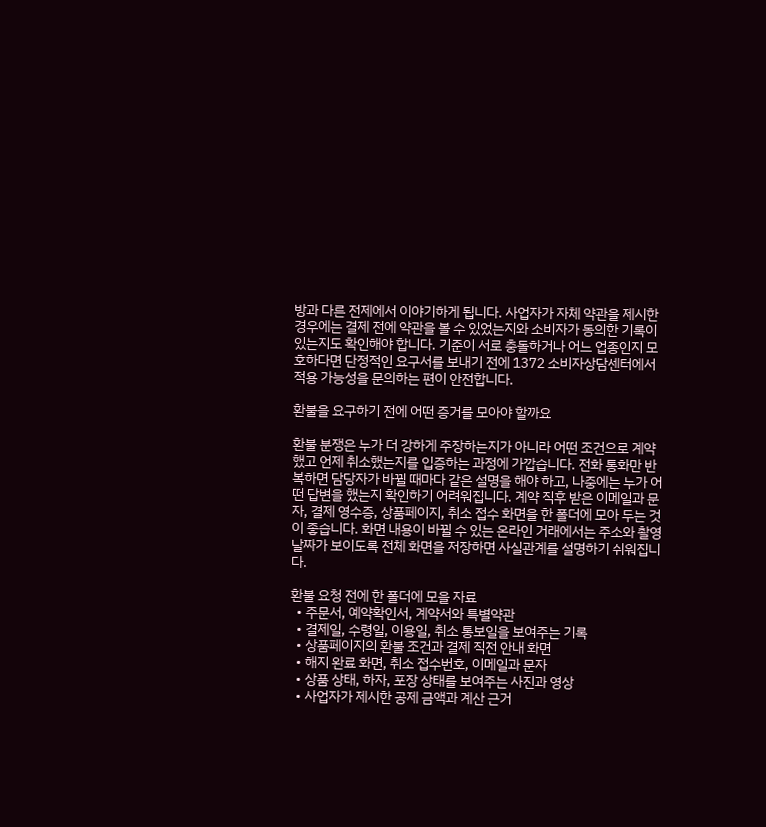방과 다른 전제에서 이야기하게 됩니다. 사업자가 자체 약관을 제시한 경우에는 결제 전에 약관을 볼 수 있었는지와 소비자가 동의한 기록이 있는지도 확인해야 합니다. 기준이 서로 충돌하거나 어느 업종인지 모호하다면 단정적인 요구서를 보내기 전에 1372 소비자상담센터에서 적용 가능성을 문의하는 편이 안전합니다.

환불을 요구하기 전에 어떤 증거를 모아야 할까요

환불 분쟁은 누가 더 강하게 주장하는지가 아니라 어떤 조건으로 계약했고 언제 취소했는지를 입증하는 과정에 가깝습니다. 전화 통화만 반복하면 담당자가 바뀔 때마다 같은 설명을 해야 하고, 나중에는 누가 어떤 답변을 했는지 확인하기 어려워집니다. 계약 직후 받은 이메일과 문자, 결제 영수증, 상품페이지, 취소 접수 화면을 한 폴더에 모아 두는 것이 좋습니다. 화면 내용이 바뀔 수 있는 온라인 거래에서는 주소와 촬영 날짜가 보이도록 전체 화면을 저장하면 사실관계를 설명하기 쉬워집니다.

환불 요청 전에 한 폴더에 모을 자료
  • 주문서, 예약확인서, 계약서와 특별약관
  • 결제일, 수령일, 이용일, 취소 통보일을 보여주는 기록
  • 상품페이지의 환불 조건과 결제 직전 안내 화면
  • 해지 완료 화면, 취소 접수번호, 이메일과 문자
  • 상품 상태, 하자, 포장 상태를 보여주는 사진과 영상
  • 사업자가 제시한 공제 금액과 계산 근거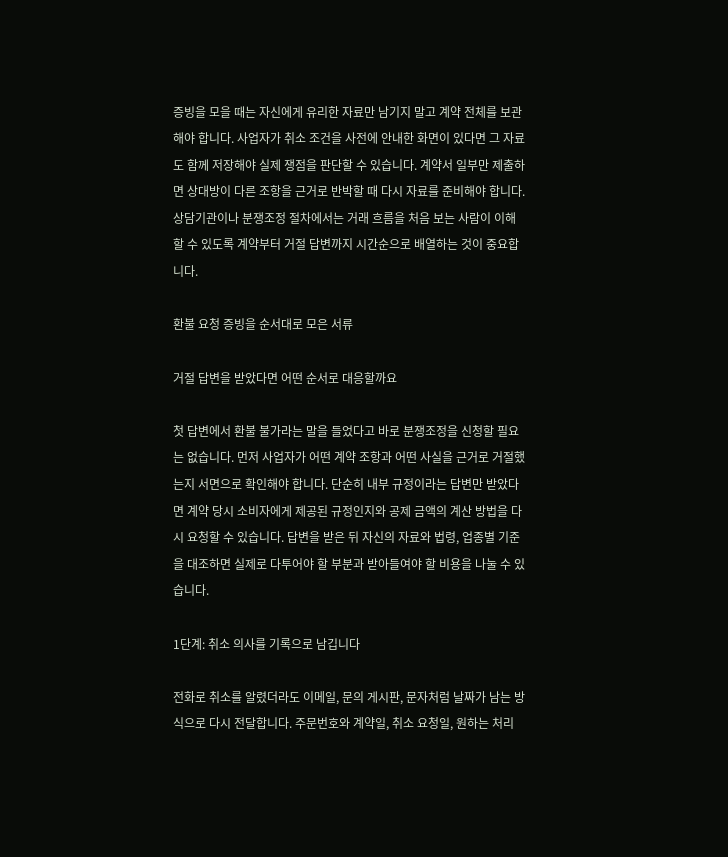증빙을 모을 때는 자신에게 유리한 자료만 남기지 말고 계약 전체를 보관해야 합니다. 사업자가 취소 조건을 사전에 안내한 화면이 있다면 그 자료도 함께 저장해야 실제 쟁점을 판단할 수 있습니다. 계약서 일부만 제출하면 상대방이 다른 조항을 근거로 반박할 때 다시 자료를 준비해야 합니다. 상담기관이나 분쟁조정 절차에서는 거래 흐름을 처음 보는 사람이 이해할 수 있도록 계약부터 거절 답변까지 시간순으로 배열하는 것이 중요합니다.

환불 요청 증빙을 순서대로 모은 서류

거절 답변을 받았다면 어떤 순서로 대응할까요

첫 답변에서 환불 불가라는 말을 들었다고 바로 분쟁조정을 신청할 필요는 없습니다. 먼저 사업자가 어떤 계약 조항과 어떤 사실을 근거로 거절했는지 서면으로 확인해야 합니다. 단순히 내부 규정이라는 답변만 받았다면 계약 당시 소비자에게 제공된 규정인지와 공제 금액의 계산 방법을 다시 요청할 수 있습니다. 답변을 받은 뒤 자신의 자료와 법령, 업종별 기준을 대조하면 실제로 다투어야 할 부분과 받아들여야 할 비용을 나눌 수 있습니다.

1단계: 취소 의사를 기록으로 남깁니다

전화로 취소를 알렸더라도 이메일, 문의 게시판, 문자처럼 날짜가 남는 방식으로 다시 전달합니다. 주문번호와 계약일, 취소 요청일, 원하는 처리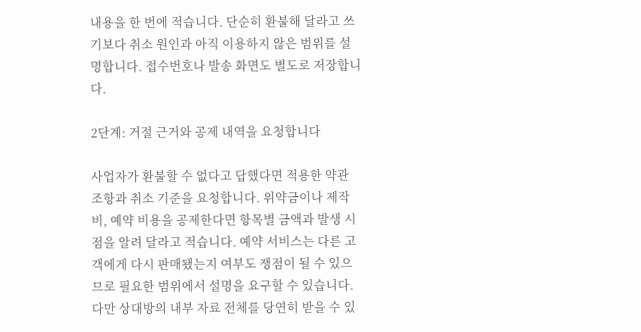내용을 한 번에 적습니다. 단순히 환불해 달라고 쓰기보다 취소 원인과 아직 이용하지 않은 범위를 설명합니다. 접수번호나 발송 화면도 별도로 저장합니다.

2단계: 거절 근거와 공제 내역을 요청합니다

사업자가 환불할 수 없다고 답했다면 적용한 약관 조항과 취소 기준을 요청합니다. 위약금이나 제작비, 예약 비용을 공제한다면 항목별 금액과 발생 시점을 알려 달라고 적습니다. 예약 서비스는 다른 고객에게 다시 판매됐는지 여부도 쟁점이 될 수 있으므로 필요한 범위에서 설명을 요구할 수 있습니다. 다만 상대방의 내부 자료 전체를 당연히 받을 수 있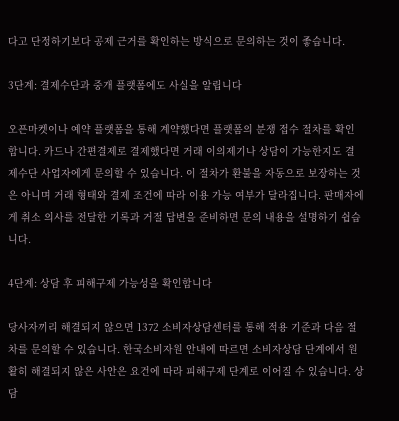다고 단정하기보다 공제 근거를 확인하는 방식으로 문의하는 것이 좋습니다.

3단계: 결제수단과 중개 플랫폼에도 사실을 알립니다

오픈마켓이나 예약 플랫폼을 통해 계약했다면 플랫폼의 분쟁 접수 절차를 확인합니다. 카드나 간편결제로 결제했다면 거래 이의제기나 상담이 가능한지도 결제수단 사업자에게 문의할 수 있습니다. 이 절차가 환불을 자동으로 보장하는 것은 아니며 거래 형태와 결제 조건에 따라 이용 가능 여부가 달라집니다. 판매자에게 취소 의사를 전달한 기록과 거절 답변을 준비하면 문의 내용을 설명하기 쉽습니다.

4단계: 상담 후 피해구제 가능성을 확인합니다

당사자끼리 해결되지 않으면 1372 소비자상담센터를 통해 적용 기준과 다음 절차를 문의할 수 있습니다. 한국소비자원 안내에 따르면 소비자상담 단계에서 원활히 해결되지 않은 사안은 요건에 따라 피해구제 단계로 이어질 수 있습니다. 상담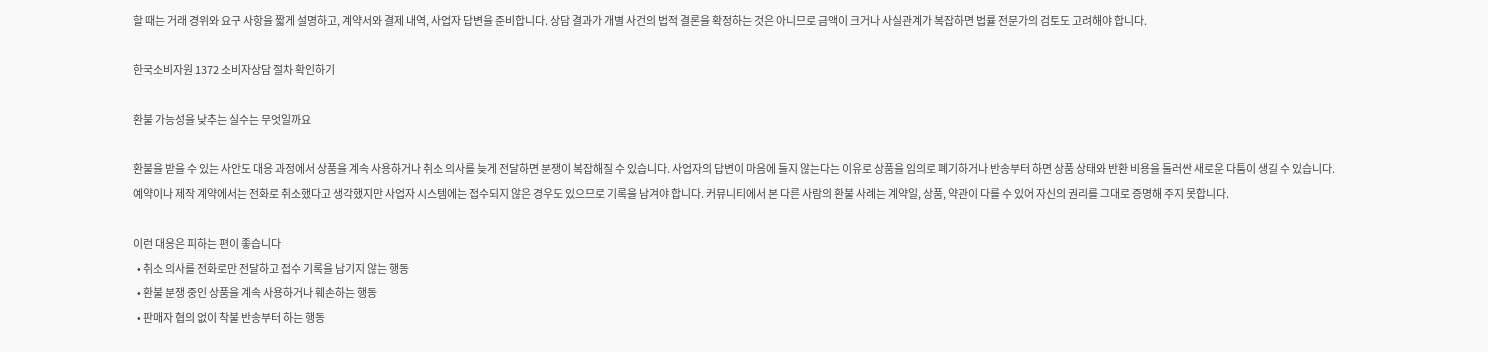할 때는 거래 경위와 요구 사항을 짧게 설명하고, 계약서와 결제 내역, 사업자 답변을 준비합니다. 상담 결과가 개별 사건의 법적 결론을 확정하는 것은 아니므로 금액이 크거나 사실관계가 복잡하면 법률 전문가의 검토도 고려해야 합니다.

한국소비자원 1372 소비자상담 절차 확인하기

환불 가능성을 낮추는 실수는 무엇일까요

환불을 받을 수 있는 사안도 대응 과정에서 상품을 계속 사용하거나 취소 의사를 늦게 전달하면 분쟁이 복잡해질 수 있습니다. 사업자의 답변이 마음에 들지 않는다는 이유로 상품을 임의로 폐기하거나 반송부터 하면 상품 상태와 반환 비용을 둘러싼 새로운 다툼이 생길 수 있습니다. 예약이나 제작 계약에서는 전화로 취소했다고 생각했지만 사업자 시스템에는 접수되지 않은 경우도 있으므로 기록을 남겨야 합니다. 커뮤니티에서 본 다른 사람의 환불 사례는 계약일, 상품, 약관이 다를 수 있어 자신의 권리를 그대로 증명해 주지 못합니다.

이런 대응은 피하는 편이 좋습니다
  • 취소 의사를 전화로만 전달하고 접수 기록을 남기지 않는 행동
  • 환불 분쟁 중인 상품을 계속 사용하거나 훼손하는 행동
  • 판매자 협의 없이 착불 반송부터 하는 행동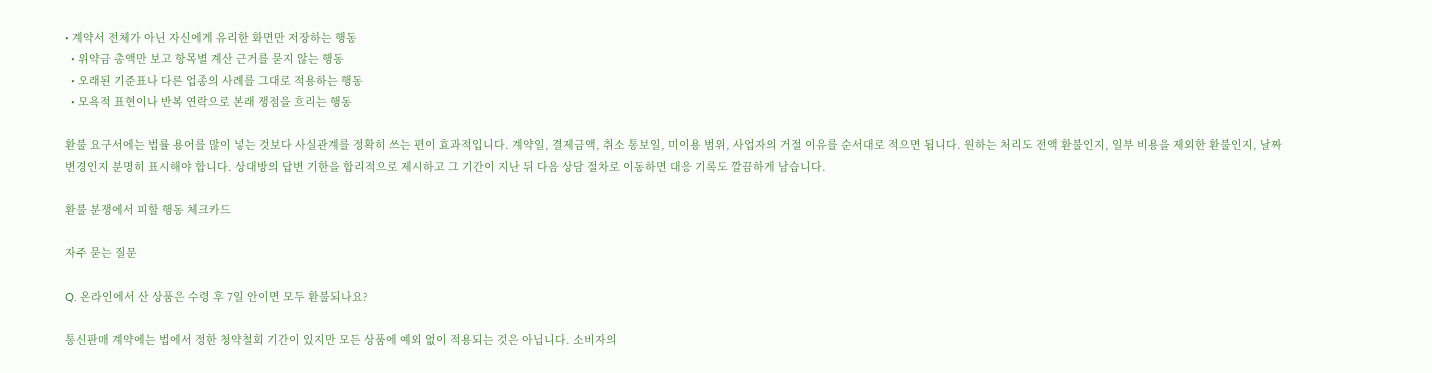• 계약서 전체가 아닌 자신에게 유리한 화면만 저장하는 행동
  • 위약금 총액만 보고 항목별 계산 근거를 묻지 않는 행동
  • 오래된 기준표나 다른 업종의 사례를 그대로 적용하는 행동
  • 모욕적 표현이나 반복 연락으로 본래 쟁점을 흐리는 행동

환불 요구서에는 법률 용어를 많이 넣는 것보다 사실관계를 정확히 쓰는 편이 효과적입니다. 계약일, 결제금액, 취소 통보일, 미이용 범위, 사업자의 거절 이유를 순서대로 적으면 됩니다. 원하는 처리도 전액 환불인지, 일부 비용을 제외한 환불인지, 날짜 변경인지 분명히 표시해야 합니다. 상대방의 답변 기한을 합리적으로 제시하고 그 기간이 지난 뒤 다음 상담 절차로 이동하면 대응 기록도 깔끔하게 남습니다.

환불 분쟁에서 피할 행동 체크카드

자주 묻는 질문

Q. 온라인에서 산 상품은 수령 후 7일 안이면 모두 환불되나요?

통신판매 계약에는 법에서 정한 청약철회 기간이 있지만 모든 상품에 예외 없이 적용되는 것은 아닙니다. 소비자의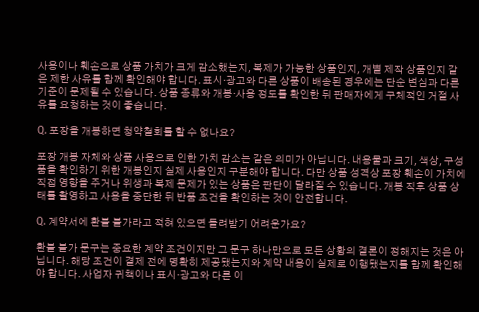사용이나 훼손으로 상품 가치가 크게 감소했는지, 복제가 가능한 상품인지, 개별 제작 상품인지 같은 제한 사유를 함께 확인해야 합니다. 표시·광고와 다른 상품이 배송된 경우에는 단순 변심과 다른 기준이 문제될 수 있습니다. 상품 종류와 개봉·사용 정도를 확인한 뒤 판매자에게 구체적인 거절 사유를 요청하는 것이 좋습니다.

Q. 포장을 개봉하면 청약철회를 할 수 없나요?

포장 개봉 자체와 상품 사용으로 인한 가치 감소는 같은 의미가 아닙니다. 내용물과 크기, 색상, 구성품을 확인하기 위한 개봉인지 실제 사용인지 구분해야 합니다. 다만 상품 성격상 포장 훼손이 가치에 직접 영향을 주거나 위생과 복제 문제가 있는 상품은 판단이 달라질 수 있습니다. 개봉 직후 상품 상태를 촬영하고 사용을 중단한 뒤 반품 조건을 확인하는 것이 안전합니다.

Q. 계약서에 환불 불가라고 적혀 있으면 돌려받기 어려운가요?

환불 불가 문구는 중요한 계약 조건이지만 그 문구 하나만으로 모든 상황의 결론이 정해지는 것은 아닙니다. 해당 조건이 결제 전에 명확히 제공됐는지와 계약 내용이 실제로 이행됐는지를 함께 확인해야 합니다. 사업자 귀책이나 표시·광고와 다른 이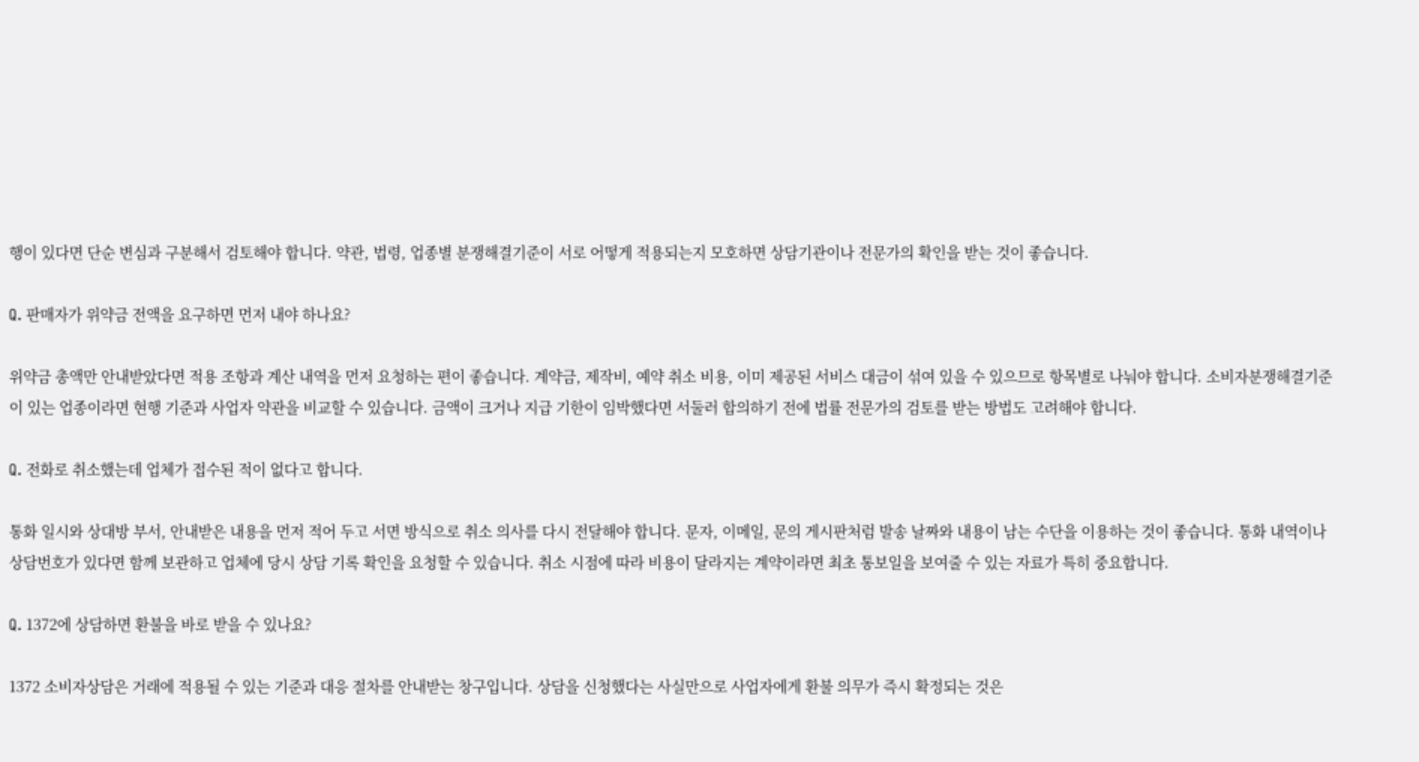행이 있다면 단순 변심과 구분해서 검토해야 합니다. 약관, 법령, 업종별 분쟁해결기준이 서로 어떻게 적용되는지 모호하면 상담기관이나 전문가의 확인을 받는 것이 좋습니다.

Q. 판매자가 위약금 전액을 요구하면 먼저 내야 하나요?

위약금 총액만 안내받았다면 적용 조항과 계산 내역을 먼저 요청하는 편이 좋습니다. 계약금, 제작비, 예약 취소 비용, 이미 제공된 서비스 대금이 섞여 있을 수 있으므로 항목별로 나눠야 합니다. 소비자분쟁해결기준이 있는 업종이라면 현행 기준과 사업자 약관을 비교할 수 있습니다. 금액이 크거나 지급 기한이 임박했다면 서둘러 합의하기 전에 법률 전문가의 검토를 받는 방법도 고려해야 합니다.

Q. 전화로 취소했는데 업체가 접수된 적이 없다고 합니다.

통화 일시와 상대방 부서, 안내받은 내용을 먼저 적어 두고 서면 방식으로 취소 의사를 다시 전달해야 합니다. 문자, 이메일, 문의 게시판처럼 발송 날짜와 내용이 남는 수단을 이용하는 것이 좋습니다. 통화 내역이나 상담번호가 있다면 함께 보관하고 업체에 당시 상담 기록 확인을 요청할 수 있습니다. 취소 시점에 따라 비용이 달라지는 계약이라면 최초 통보일을 보여줄 수 있는 자료가 특히 중요합니다.

Q. 1372에 상담하면 환불을 바로 받을 수 있나요?

1372 소비자상담은 거래에 적용될 수 있는 기준과 대응 절차를 안내받는 창구입니다. 상담을 신청했다는 사실만으로 사업자에게 환불 의무가 즉시 확정되는 것은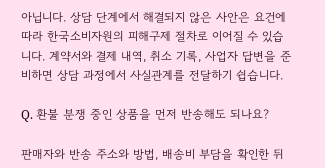아닙니다. 상담 단계에서 해결되지 않은 사안은 요건에 따라 한국소비자원의 피해구제 절차로 이어질 수 있습니다. 계약서와 결제 내역, 취소 기록, 사업자 답변을 준비하면 상담 과정에서 사실관계를 전달하기 쉽습니다.

Q. 환불 분쟁 중인 상품을 먼저 반송해도 되나요?

판매자와 반송 주소와 방법, 배송비 부담을 확인한 뒤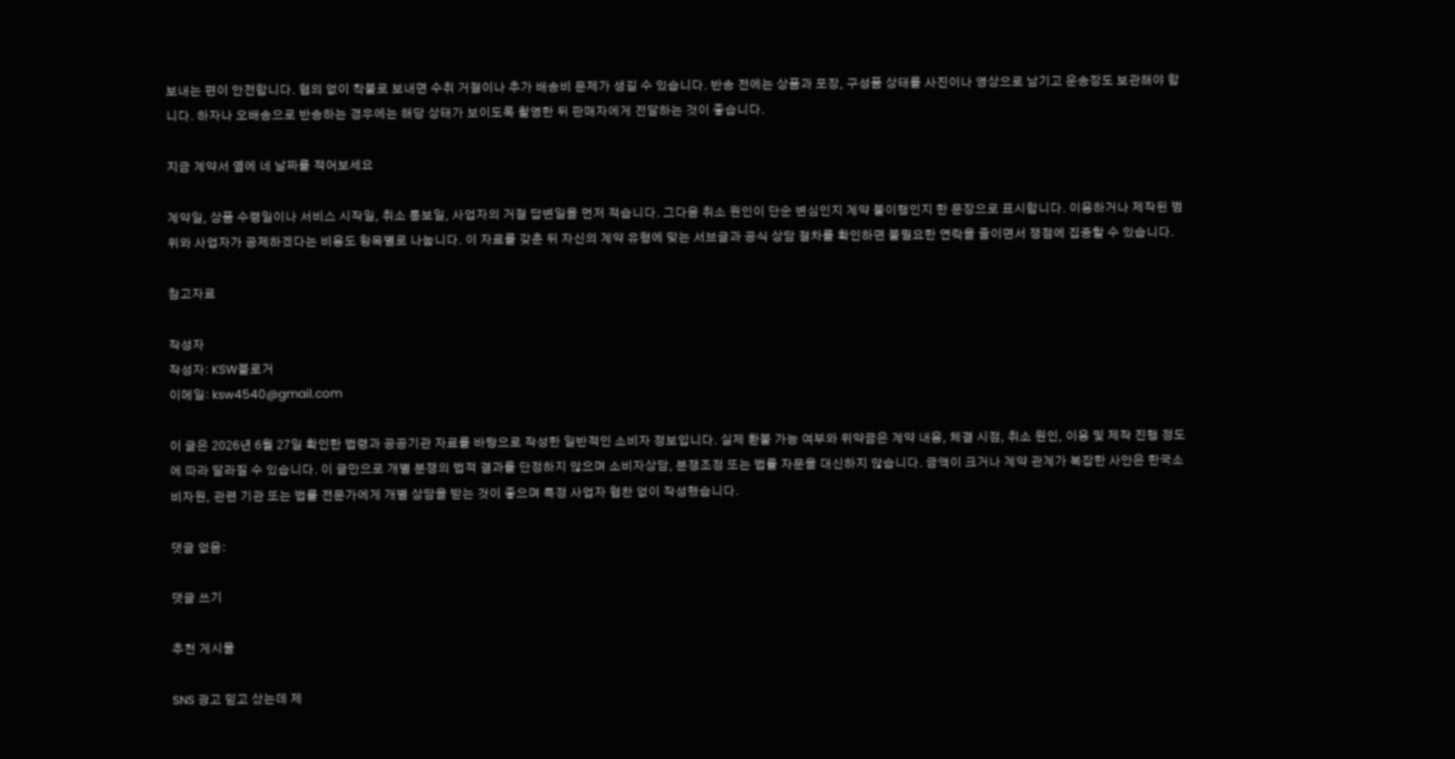보내는 편이 안전합니다. 협의 없이 착불로 보내면 수취 거절이나 추가 배송비 문제가 생길 수 있습니다. 반송 전에는 상품과 포장, 구성품 상태를 사진이나 영상으로 남기고 운송장도 보관해야 합니다. 하자나 오배송으로 반송하는 경우에는 해당 상태가 보이도록 촬영한 뒤 판매자에게 전달하는 것이 좋습니다.

지금 계약서 옆에 네 날짜를 적어보세요

계약일, 상품 수령일이나 서비스 시작일, 취소 통보일, 사업자의 거절 답변일을 먼저 적습니다. 그다음 취소 원인이 단순 변심인지 계약 불이행인지 한 문장으로 표시합니다. 이용하거나 제작된 범위와 사업자가 공제하겠다는 비용도 항목별로 나눕니다. 이 자료를 갖춘 뒤 자신의 계약 유형에 맞는 서브글과 공식 상담 절차를 확인하면 불필요한 연락을 줄이면서 쟁점에 집중할 수 있습니다.

참고자료

작성자
작성자: KSW블로거
이메일: ksw4540@gmail.com

이 글은 2026년 6월 27일 확인한 법령과 공공기관 자료를 바탕으로 작성한 일반적인 소비자 정보입니다. 실제 환불 가능 여부와 위약금은 계약 내용, 체결 시점, 취소 원인, 이용 및 제작 진행 정도에 따라 달라질 수 있습니다. 이 글만으로 개별 분쟁의 법적 결과를 단정하지 않으며 소비자상담, 분쟁조정 또는 법률 자문을 대신하지 않습니다. 금액이 크거나 계약 관계가 복잡한 사안은 한국소비자원, 관련 기관 또는 법률 전문가에게 개별 상담을 받는 것이 좋으며 특정 사업자 협찬 없이 작성했습니다.

댓글 없음:

댓글 쓰기

추천 게시물

SNS 광고 믿고 샀는데 제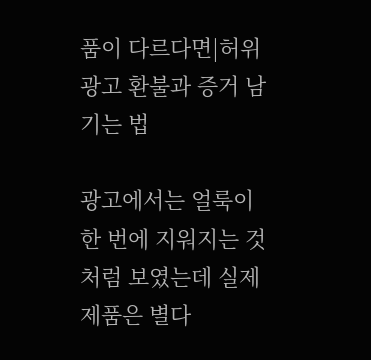품이 다르다면|허위광고 환불과 증거 남기는 법

광고에서는 얼룩이 한 번에 지워지는 것처럼 보였는데 실제 제품은 별다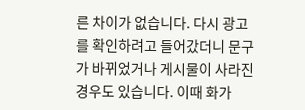른 차이가 없습니다. 다시 광고를 확인하려고 들어갔더니 문구가 바뀌었거나 게시물이 사라진 경우도 있습니다. 이때 화가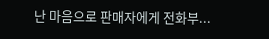난 마음으로 판매자에게 전화부...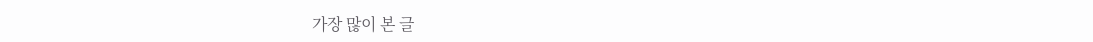가장 많이 본 글